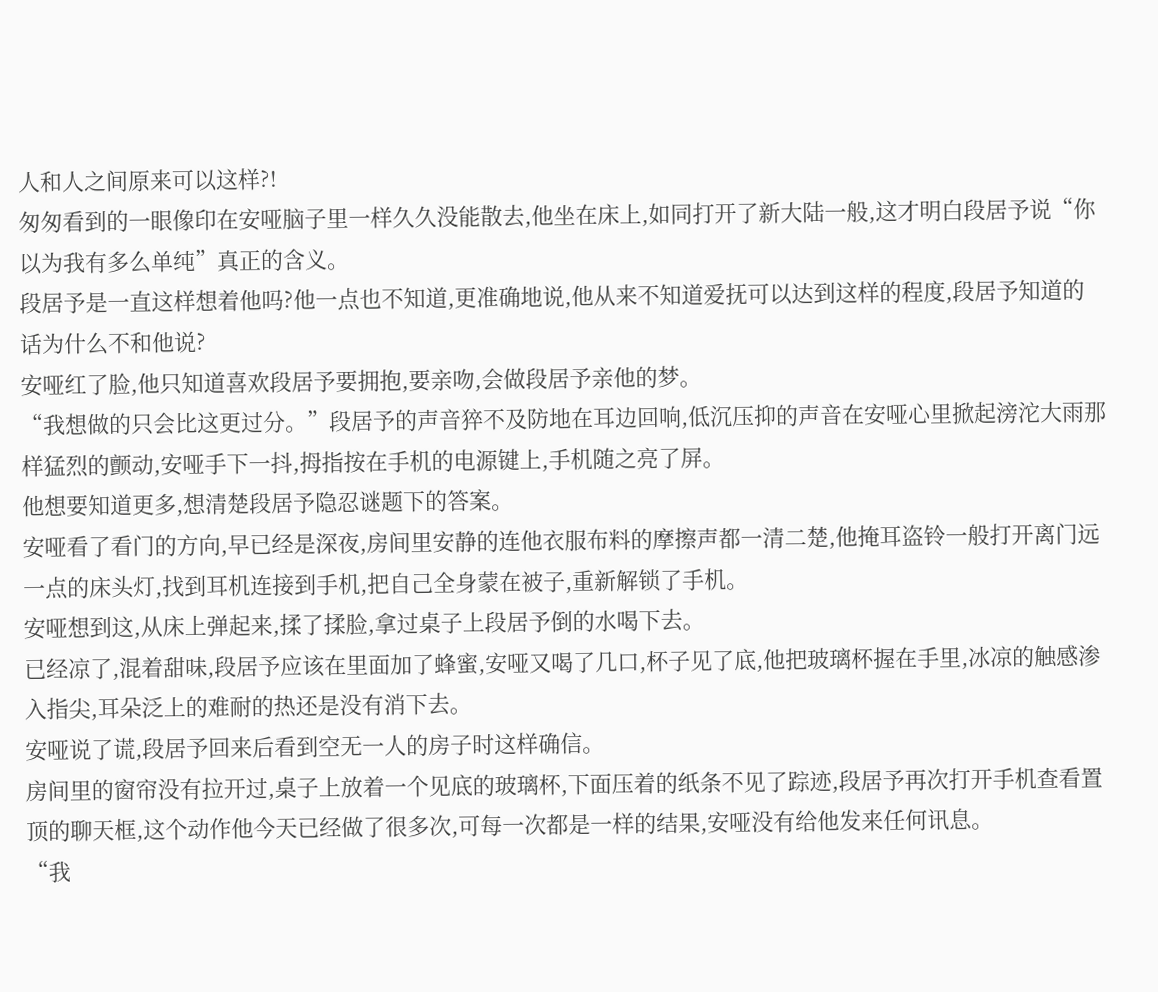人和人之间原来可以这样?!
匆匆看到的一眼像印在安哑脑子里一样久久没能散去,他坐在床上,如同打开了新大陆一般,这才明白段居予说“你以为我有多么单纯”真正的含义。
段居予是一直这样想着他吗?他一点也不知道,更准确地说,他从来不知道爱抚可以达到这样的程度,段居予知道的话为什么不和他说?
安哑红了脸,他只知道喜欢段居予要拥抱,要亲吻,会做段居予亲他的梦。
“我想做的只会比这更过分。”段居予的声音猝不及防地在耳边回响,低沉压抑的声音在安哑心里掀起滂沱大雨那样猛烈的颤动,安哑手下一抖,拇指按在手机的电源键上,手机随之亮了屏。
他想要知道更多,想清楚段居予隐忍谜题下的答案。
安哑看了看门的方向,早已经是深夜,房间里安静的连他衣服布料的摩擦声都一清二楚,他掩耳盗铃一般打开离门远一点的床头灯,找到耳机连接到手机,把自己全身蒙在被子,重新解锁了手机。
安哑想到这,从床上弹起来,揉了揉脸,拿过桌子上段居予倒的水喝下去。
已经凉了,混着甜味,段居予应该在里面加了蜂蜜,安哑又喝了几口,杯子见了底,他把玻璃杯握在手里,冰凉的触感渗入指尖,耳朵泛上的难耐的热还是没有消下去。
安哑说了谎,段居予回来后看到空无一人的房子时这样确信。
房间里的窗帘没有拉开过,桌子上放着一个见底的玻璃杯,下面压着的纸条不见了踪迹,段居予再次打开手机查看置顶的聊天框,这个动作他今天已经做了很多次,可每一次都是一样的结果,安哑没有给他发来任何讯息。
“我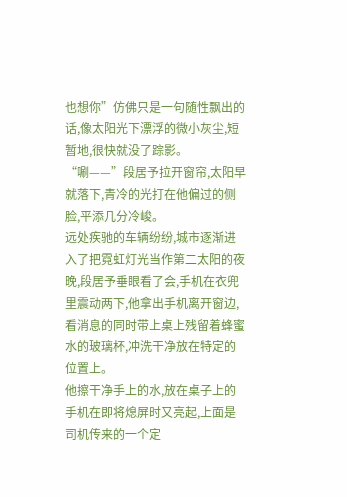也想你”仿佛只是一句随性飘出的话,像太阳光下漂浮的微小灰尘,短暂地,很快就没了踪影。
“唰——”段居予拉开窗帘,太阳早就落下,青冷的光打在他偏过的侧脸,平添几分冷峻。
远处疾驰的车辆纷纷,城市逐渐进入了把霓虹灯光当作第二太阳的夜晚,段居予垂眼看了会,手机在衣兜里震动两下,他拿出手机离开窗边,看消息的同时带上桌上残留着蜂蜜水的玻璃杯,冲洗干净放在特定的位置上。
他擦干净手上的水,放在桌子上的手机在即将熄屏时又亮起,上面是司机传来的一个定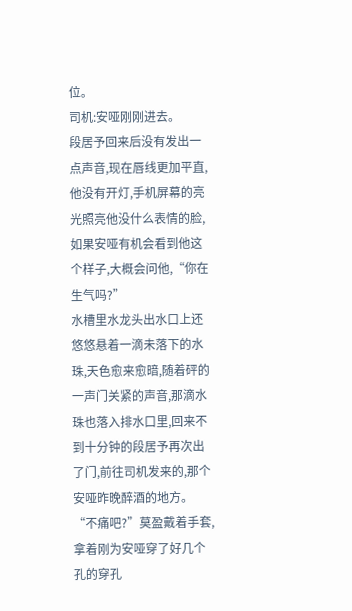位。
司机:安哑刚刚进去。
段居予回来后没有发出一点声音,现在唇线更加平直,他没有开灯,手机屏幕的亮光照亮他没什么表情的脸,如果安哑有机会看到他这个样子,大概会问他,“你在生气吗?”
水槽里水龙头出水口上还悠悠悬着一滴未落下的水珠,天色愈来愈暗,随着砰的一声门关紧的声音,那滴水珠也落入排水口里,回来不到十分钟的段居予再次出了门,前往司机发来的,那个安哑昨晚醉酒的地方。
“不痛吧?”莫盈戴着手套,拿着刚为安哑穿了好几个孔的穿孔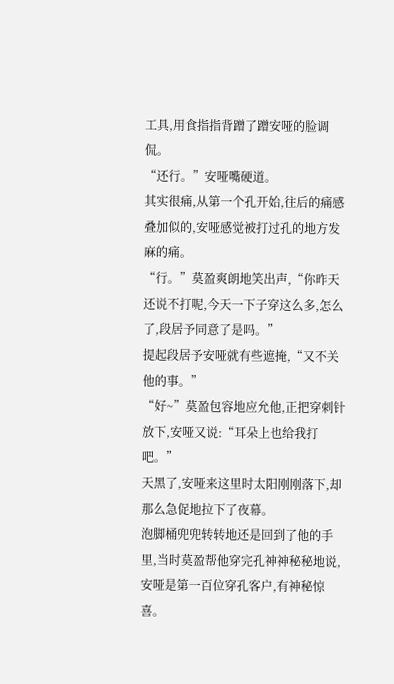工具,用食指指背蹭了蹭安哑的脸调侃。
“还行。”安哑嘴硬道。
其实很痛,从第一个孔开始,往后的痛感叠加似的,安哑感觉被打过孔的地方发麻的痛。
“行。”莫盈爽朗地笑出声,“你昨天还说不打呢,今天一下子穿这么多,怎么了,段居予同意了是吗。”
提起段居予安哑就有些遮掩,“又不关他的事。”
“好~”莫盈包容地应允他,正把穿刺针放下,安哑又说:“耳朵上也给我打吧。”
天黑了,安哑来这里时太阳刚刚落下,却那么急促地拉下了夜幕。
泡脚桶兜兜转转地还是回到了他的手里,当时莫盈帮他穿完孔神神秘秘地说,安哑是第一百位穿孔客户,有神秘惊喜。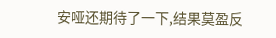安哑还期待了一下,结果莫盈反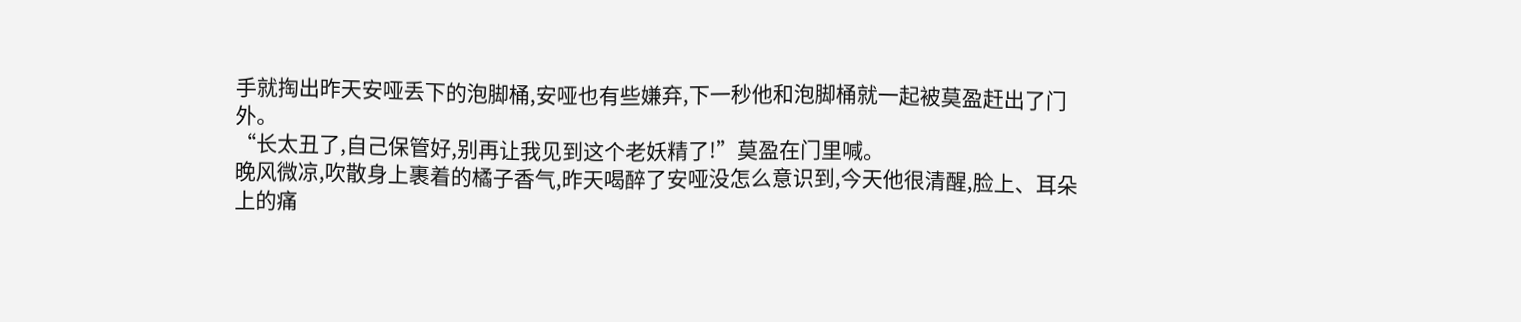手就掏出昨天安哑丢下的泡脚桶,安哑也有些嫌弃,下一秒他和泡脚桶就一起被莫盈赶出了门外。
“长太丑了,自己保管好,别再让我见到这个老妖精了!”莫盈在门里喊。
晚风微凉,吹散身上裹着的橘子香气,昨天喝醉了安哑没怎么意识到,今天他很清醒,脸上、耳朵上的痛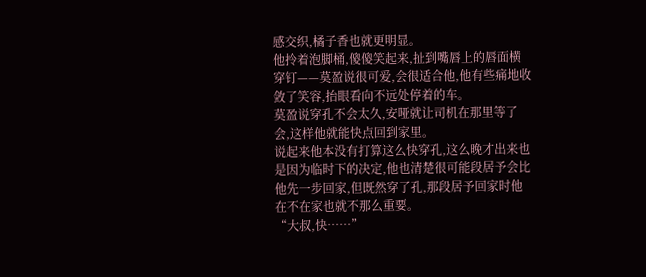感交织,橘子香也就更明显。
他拎着泡脚桶,傻傻笑起来,扯到嘴唇上的唇面横穿钉——莫盈说很可爱,会很适合他,他有些痛地收敛了笑容,抬眼看向不远处停着的车。
莫盈说穿孔不会太久,安哑就让司机在那里等了会,这样他就能快点回到家里。
说起来他本没有打算这么快穿孔,这么晚才出来也是因为临时下的决定,他也清楚很可能段居予会比他先一步回家,但既然穿了孔,那段居予回家时他在不在家也就不那么重要。
“大叔,快……”